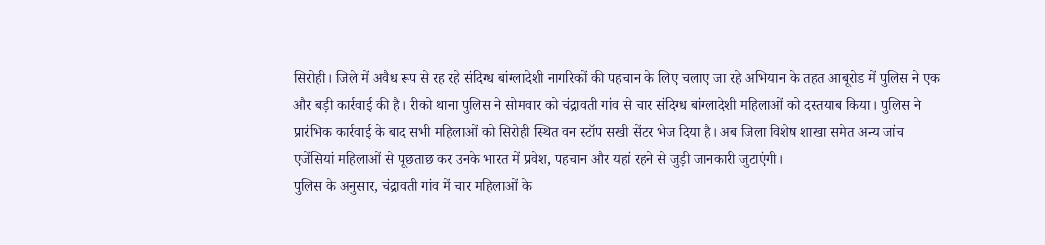सिरोही। जिले में अवैध रूप से रह रहे संदिग्ध बांग्लादेशी नागरिकों की पहचान के लिए चलाए जा रहे अभियान के तहत आबूरोड में पुलिस ने एक और बड़ी कार्रवाई की है। रीको थाना पुलिस ने सोमवार को चंद्रावती गांव से चार संदिग्ध बांग्लादेशी महिलाओं को दस्तयाब किया। पुलिस ने प्रारंभिक कार्रवाई के बाद सभी महिलाओं को सिरोही स्थित वन स्टॉप सखी सेंटर भेज दिया है। अब जिला विशेष शाखा समेत अन्य जांच एजेंसियां महिलाओं से पूछताछ कर उनके भारत में प्रवेश, पहचान और यहां रहने से जुड़ी जानकारी जुटाएंगी।
पुलिस के अनुसार, चंद्रावती गांव में चार महिलाओं के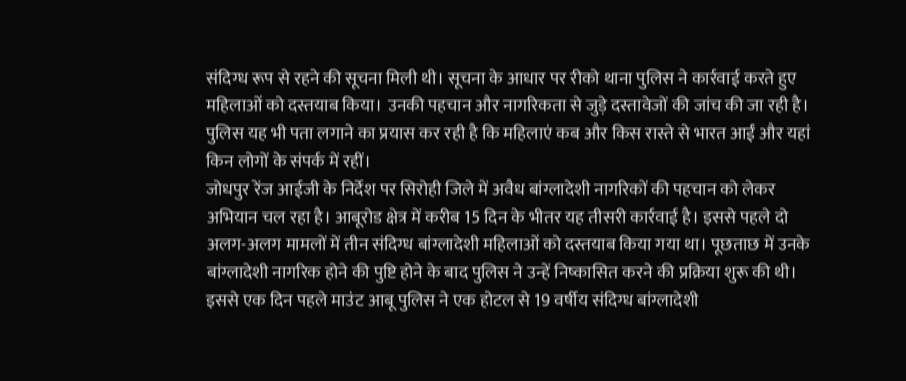संदिग्ध रूप से रहने की सूचना मिली थी। सूचना के आधार पर रीको थाना पुलिस ने कार्रवाई करते हुए महिलाओं को दस्तयाब किया। उनकी पहचान और नागरिकता से जुड़े दस्तावेजों की जांच की जा रही है। पुलिस यह भी पता लगाने का प्रयास कर रही है कि महिलाएं कब और किस रास्ते से भारत आईं और यहां किन लोगों के संपर्क में रहीं।
जोधपुर रेंज आईजी के निर्देश पर सिरोही जिले में अवैध बांग्लादेशी नागरिकों की पहचान को लेकर अभियान चल रहा है। आबूरोड क्षेत्र में करीब 15 दिन के भीतर यह तीसरी कार्रवाई है। इससे पहले दो अलग-अलग मामलों में तीन संदिग्ध बांग्लादेशी महिलाओं को दस्तयाब किया गया था। पूछताछ में उनके बांग्लादेशी नागरिक होने की पुष्टि होने के बाद पुलिस ने उन्हें निष्कासित करने की प्रक्रिया शुरू की थी।
इससे एक दिन पहले माउंट आबू पुलिस ने एक होटल से 19 वर्षीय संदिग्ध बांग्लादेशी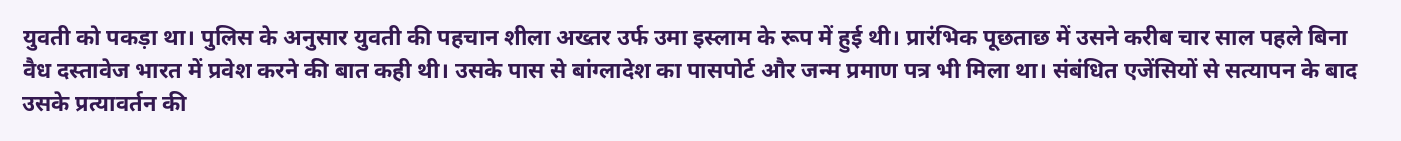युवती को पकड़ा था। पुलिस के अनुसार युवती की पहचान शीला अख्तर उर्फ उमा इस्लाम के रूप में हुई थी। प्रारंभिक पूछताछ में उसने करीब चार साल पहले बिना वैध दस्तावेज भारत में प्रवेश करने की बात कही थी। उसके पास से बांग्लादेश का पासपोर्ट और जन्म प्रमाण पत्र भी मिला था। संबंधित एजेंसियों से सत्यापन के बाद उसके प्रत्यावर्तन की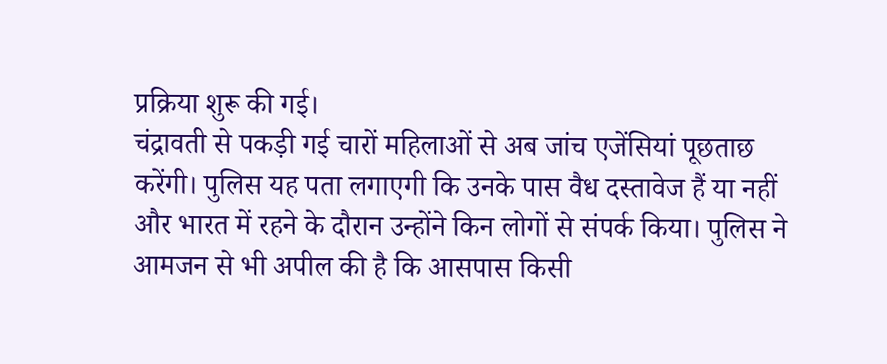प्रक्रिया शुरू की गई।
चंद्रावती से पकड़ी गई चारों महिलाओं से अब जांच एजेंसियां पूछताछ करेंगी। पुलिस यह पता लगाएगी कि उनके पास वैध दस्तावेज हैं या नहीं और भारत में रहने के दौरान उन्होंने किन लोगों से संपर्क किया। पुलिस ने आमजन से भी अपील की है कि आसपास किसी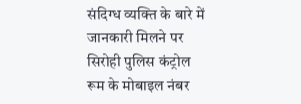संदिग्ध व्यक्ति के बारे में जानकारी मिलने पर सिरोही पुलिस कंट्रोल रूम के मोबाइल नंबर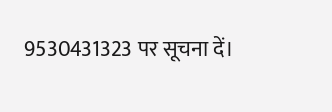9530431323 पर सूचना दें।